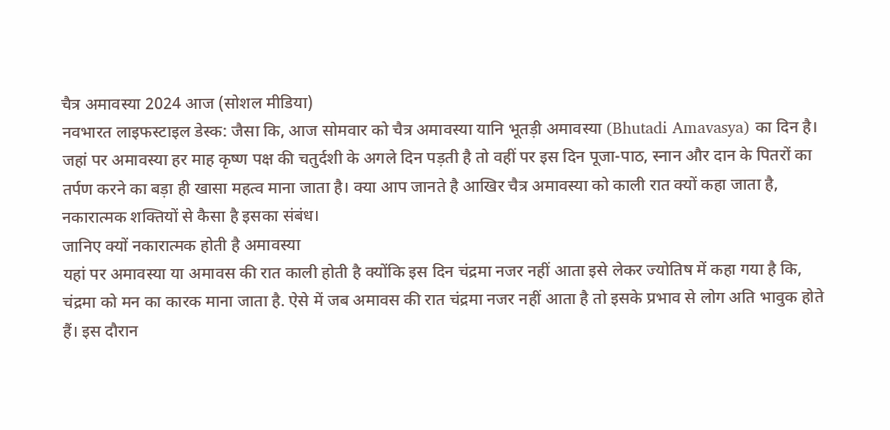चैत्र अमावस्या 2024 आज (सोशल मीडिया)
नवभारत लाइफस्टाइल डेस्क: जैसा कि, आज सोमवार को चैत्र अमावस्या यानि भूतड़ी अमावस्या (Bhutadi Amavasya) का दिन है। जहां पर अमावस्या हर माह कृष्ण पक्ष की चतुर्दशी के अगले दिन पड़ती है तो वहीं पर इस दिन पूजा-पाठ, स्नान और दान के पितरों का तर्पण करने का बड़ा ही खासा महत्व माना जाता है। क्या आप जानते है आखिर चैत्र अमावस्या को काली रात क्यों कहा जाता है, नकारात्मक शक्तियों से कैसा है इसका संबंध।
जानिए क्यों नकारात्मक होती है अमावस्या
यहां पर अमावस्या या अमावस की रात काली होती है क्योंकि इस दिन चंद्रमा नजर नहीं आता इसे लेकर ज्योतिष में कहा गया है कि, चंद्रमा को मन का कारक माना जाता है. ऐसे में जब अमावस की रात चंद्रमा नजर नहीं आता है तो इसके प्रभाव से लोग अति भावुक होते हैं। इस दौरान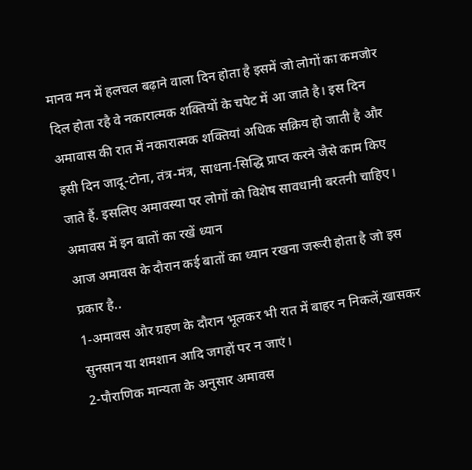मानव मन में हलचल बढ़ाने वाला दिन होता है इसमें जो लोगों का कमजोर दिल होता रहै वे नकारात्मक शक्तियों के चपेट में आ जाते है। इस दिन अमावास की रात में नकारात्मक शक्तियां अधिक सक्रिय हो जाती है और इसी दिन जादू-टोना, तंत्र-मंत्र, साधना-सिद्धि प्राप्त करने जैसे काम किए जाते हैं. इसलिए अमावस्या पर लोगों को विशेष सावधानी बरतनी चाहिए।
अमावस में इन बातों का रखें ध्यान
आज अमावस के दौरान कई बातों का ध्यान रखना जरूरी होता है जो इस प्रकार है..
1-अमावस और ग्रहण के दौरान भूलकर भी रात में बाहर न निकलें,खासकर सुनसान या शमशान आदि जगहों पर न जाएं।
2-पौराणिक मान्यता के अनुसार अमावस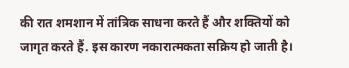की रात शमशान में तांत्रिक साधना करते हैं और शक्तियों को जागृत करते हैं. इस कारण नकारात्मकता सक्रिय हो जाती है।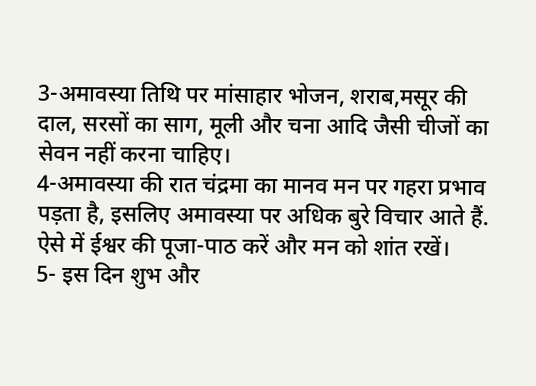3-अमावस्या तिथि पर मांसाहार भोजन, शराब,मसूर की दाल, सरसों का साग, मूली और चना आदि जैसी चीजों का सेवन नहीं करना चाहिए।
4-अमावस्या की रात चंद्रमा का मानव मन पर गहरा प्रभाव पड़ता है, इसलिए अमावस्या पर अधिक बुरे विचार आते हैं. ऐसे में ईश्वर की पूजा-पाठ करें और मन को शांत रखें।
5- इस दिन शुभ और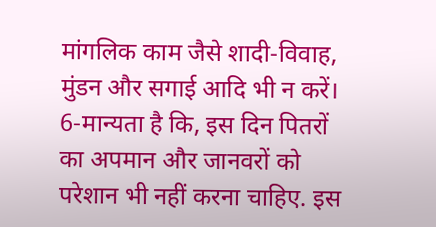मांगलिक काम जैसे शादी-विवाह, मुंडन और सगाई आदि भी न करें।
6-मान्यता है कि, इस दिन पितरों का अपमान और जानवरों को परेशान भी नहीं करना चाहिए. इस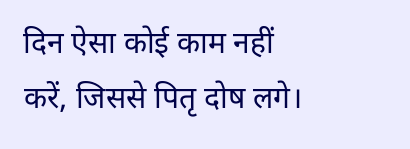दिन ऐसा कोई काम नहीं करें, जिससे पितृ दोष लगे।